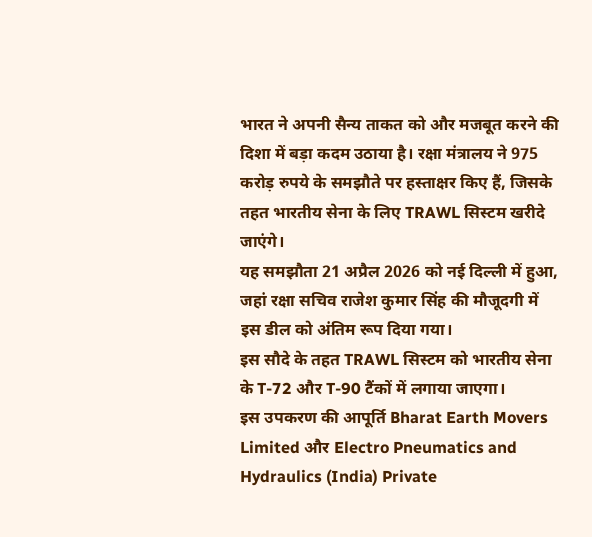भारत ने अपनी सैन्य ताकत को और मजबूत करने की दिशा में बड़ा कदम उठाया है। रक्षा मंत्रालय ने 975 करोड़ रुपये के समझौते पर हस्ताक्षर किए हैं, जिसके तहत भारतीय सेना के लिए TRAWL सिस्टम खरीदे जाएंगे।
यह समझौता 21 अप्रैल 2026 को नई दिल्ली में हुआ, जहां रक्षा सचिव राजेश कुमार सिंह की मौजूदगी में इस डील को अंतिम रूप दिया गया।
इस सौदे के तहत TRAWL सिस्टम को भारतीय सेना के T-72 और T-90 टैंकों में लगाया जाएगा।
इस उपकरण की आपूर्ति Bharat Earth Movers Limited और Electro Pneumatics and Hydraulics (India) Private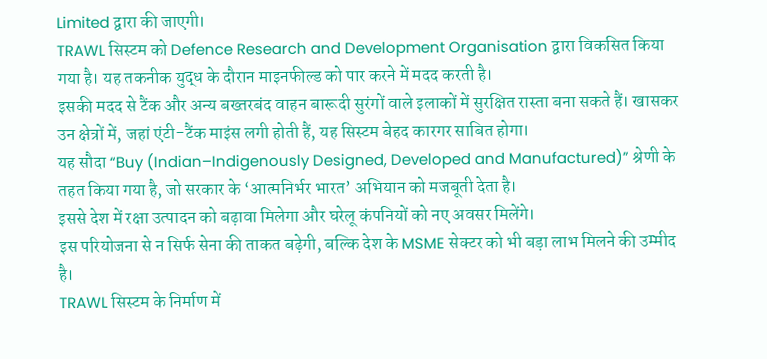Limited द्वारा की जाएगी।
TRAWL सिस्टम को Defence Research and Development Organisation द्वारा विकसित किया गया है। यह तकनीक युद्ध के दौरान माइनफील्ड को पार करने में मदद करती है।
इसकी मदद से टैंक और अन्य बख्तरबंद वाहन बारूदी सुरंगों वाले इलाकों में सुरक्षित रास्ता बना सकते हैं। खासकर उन क्षेत्रों में, जहां एंटी-टैंक माइंस लगी होती हैं, यह सिस्टम बेहद कारगर साबित होगा।
यह सौदा “Buy (Indian–Indigenously Designed, Developed and Manufactured)” श्रेणी के तहत किया गया है, जो सरकार के ‘आत्मनिर्भर भारत’ अभियान को मजबूती देता है।
इससे देश में रक्षा उत्पादन को बढ़ावा मिलेगा और घरेलू कंपनियों को नए अवसर मिलेंगे।
इस परियोजना से न सिर्फ सेना की ताकत बढ़ेगी, बल्कि देश के MSME सेक्टर को भी बड़ा लाभ मिलने की उम्मीद है।
TRAWL सिस्टम के निर्माण में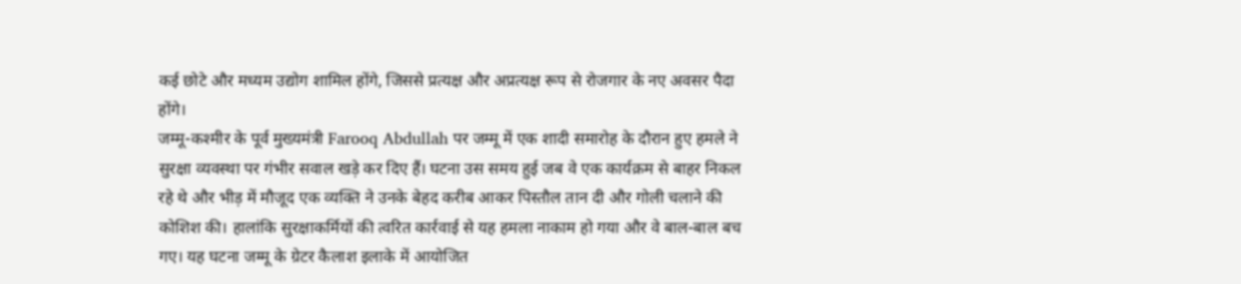कई छोटे और मध्यम उद्योग शामिल होंगे, जिससे प्रत्यक्ष और अप्रत्यक्ष रूप से रोजगार के नए अवसर पैदा होंगे।
जम्मू-कश्मीर के पूर्व मुख्यमंत्री Farooq Abdullah पर जम्मू में एक शादी समारोह के दौरान हुए हमले ने सुरक्षा व्यवस्था पर गंभीर सवाल खड़े कर दिए हैं। घटना उस समय हुई जब वे एक कार्यक्रम से बाहर निकल रहे थे और भीड़ में मौजूद एक व्यक्ति ने उनके बेहद करीब आकर पिस्तौल तान दी और गोली चलाने की कोशिश की। हालांकि सुरक्षाकर्मियों की त्वरित कार्रवाई से यह हमला नाकाम हो गया और वे बाल-बाल बच गए। यह घटना जम्मू के ग्रेटर कैलाश इलाके में आयोजित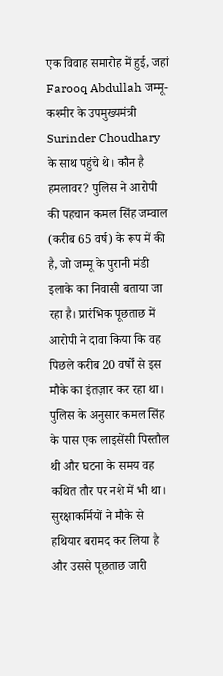एक विवाह समारोह में हुई, जहां Farooq Abdullah जम्मू-कश्मीर के उपमुख्यमंत्री Surinder Choudhary के साथ पहुंचे थे। कौन है हमलावर? पुलिस ने आरोपी की पहचान कमल सिंह जम्वाल (करीब 65 वर्ष) के रूप में की है, जो जम्मू के पुरानी मंडी इलाके का निवासी बताया जा रहा है। प्रारंभिक पूछताछ में आरोपी ने दावा किया कि वह पिछले करीब 20 वर्षों से इस मौके का इंतज़ार कर रहा था। पुलिस के अनुसार कमल सिंह के पास एक लाइसेंसी पिस्तौल थी और घटना के समय वह कथित तौर पर नशे में भी था। सुरक्षाकर्मियों ने मौके से हथियार बरामद कर लिया है और उससे पूछताछ जारी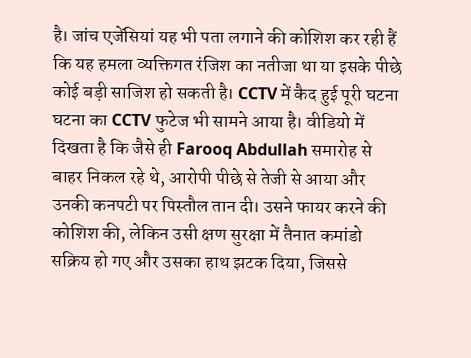है। जांच एजेंसियां यह भी पता लगाने की कोशिश कर रही हैं कि यह हमला व्यक्तिगत रंजिश का नतीजा था या इसके पीछे कोई बड़ी साजिश हो सकती है। CCTV में कैद हुई पूरी घटना घटना का CCTV फुटेज भी सामने आया है। वीडियो में दिखता है कि जैसे ही Farooq Abdullah समारोह से बाहर निकल रहे थे, आरोपी पीछे से तेजी से आया और उनकी कनपटी पर पिस्तौल तान दी। उसने फायर करने की कोशिश की, लेकिन उसी क्षण सुरक्षा में तैनात कमांडो सक्रिय हो गए और उसका हाथ झटक दिया, जिससे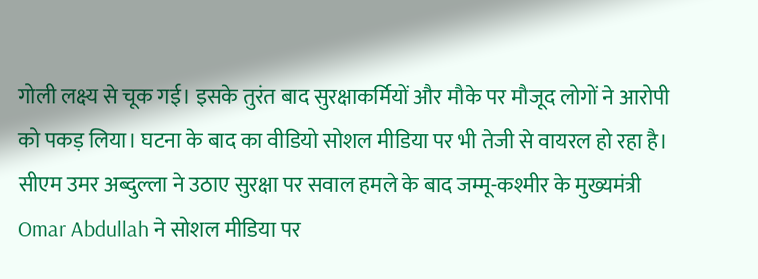गोली लक्ष्य से चूक गई। इसके तुरंत बाद सुरक्षाकर्मियों और मौके पर मौजूद लोगों ने आरोपी को पकड़ लिया। घटना के बाद का वीडियो सोशल मीडिया पर भी तेजी से वायरल हो रहा है। सीएम उमर अब्दुल्ला ने उठाए सुरक्षा पर सवाल हमले के बाद जम्मू-कश्मीर के मुख्यमंत्री Omar Abdullah ने सोशल मीडिया पर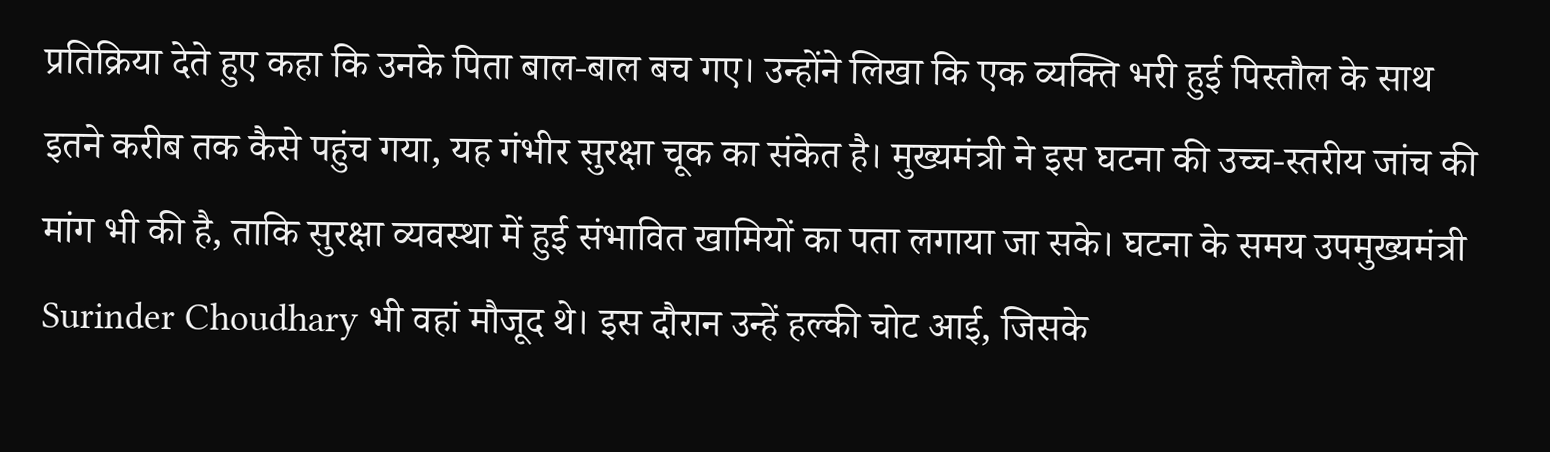प्रतिक्रिया देते हुए कहा कि उनके पिता बाल-बाल बच गए। उन्होंने लिखा कि एक व्यक्ति भरी हुई पिस्तौल के साथ इतने करीब तक कैसे पहुंच गया, यह गंभीर सुरक्षा चूक का संकेत है। मुख्यमंत्री ने इस घटना की उच्च-स्तरीय जांच की मांग भी की है, ताकि सुरक्षा व्यवस्था में हुई संभावित खामियों का पता लगाया जा सके। घटना के समय उपमुख्यमंत्री Surinder Choudhary भी वहां मौजूद थे। इस दौरान उन्हें हल्की चोट आई, जिसके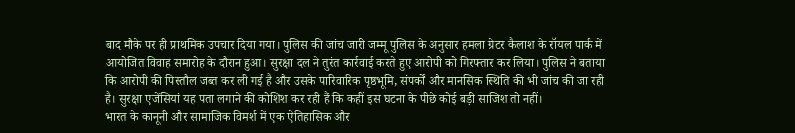बाद मौके पर ही प्राथमिक उपचार दिया गया। पुलिस की जांच जारी जम्मू पुलिस के अनुसार हमला ग्रेटर कैलाश के रॉयल पार्क में आयोजित विवाह समारोह के दौरान हुआ। सुरक्षा दल ने तुरंत कार्रवाई करते हुए आरोपी को गिरफ्तार कर लिया। पुलिस ने बताया कि आरोपी की पिस्तौल जब्त कर ली गई है और उसके पारिवारिक पृष्ठभूमि, संपर्कों और मानसिक स्थिति की भी जांच की जा रही है। सुरक्षा एजेंसियां यह पता लगाने की कोशिश कर रही हैं कि कहीं इस घटना के पीछे कोई बड़ी साजिश तो नहीं।
भारत के कानूनी और सामाजिक विमर्श में एक ऐतिहासिक और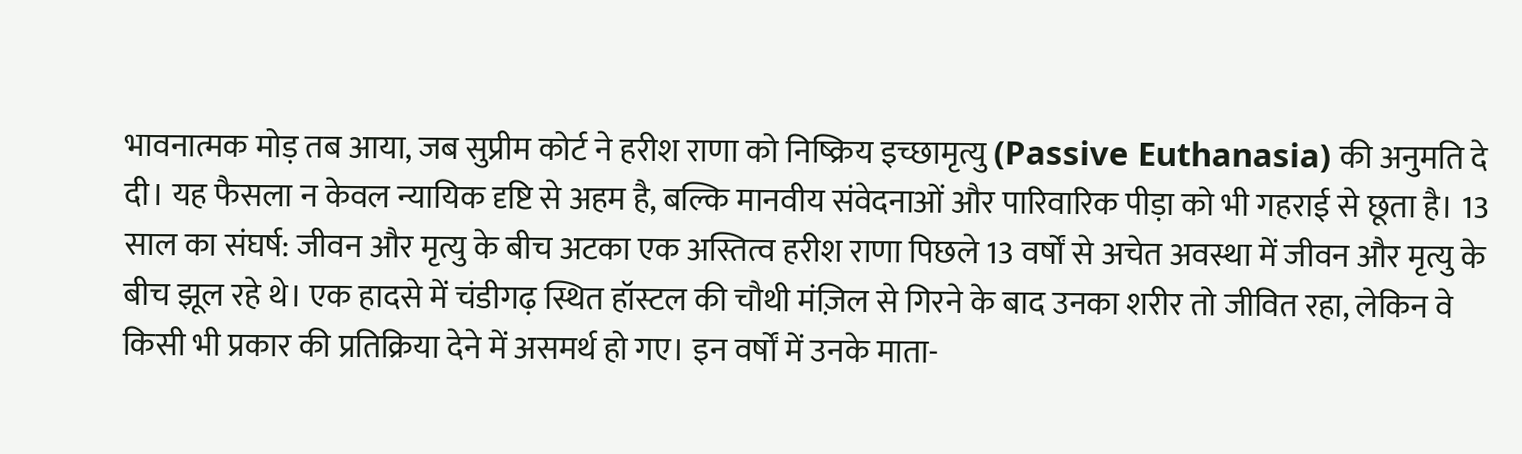भावनात्मक मोड़ तब आया, जब सुप्रीम कोर्ट ने हरीश राणा को निष्क्रिय इच्छामृत्यु (Passive Euthanasia) की अनुमति दे दी। यह फैसला न केवल न्यायिक दृष्टि से अहम है, बल्कि मानवीय संवेदनाओं और पारिवारिक पीड़ा को भी गहराई से छूता है। 13 साल का संघर्ष: जीवन और मृत्यु के बीच अटका एक अस्तित्व हरीश राणा पिछले 13 वर्षों से अचेत अवस्था में जीवन और मृत्यु के बीच झूल रहे थे। एक हादसे में चंडीगढ़ स्थित हॉस्टल की चौथी मंज़िल से गिरने के बाद उनका शरीर तो जीवित रहा, लेकिन वे किसी भी प्रकार की प्रतिक्रिया देने में असमर्थ हो गए। इन वर्षों में उनके माता-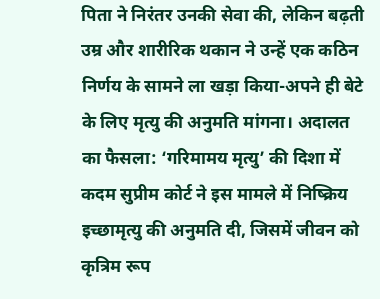पिता ने निरंतर उनकी सेवा की, लेकिन बढ़ती उम्र और शारीरिक थकान ने उन्हें एक कठिन निर्णय के सामने ला खड़ा किया-अपने ही बेटे के लिए मृत्यु की अनुमति मांगना। अदालत का फैसला: ‘गरिमामय मृत्यु’ की दिशा में कदम सुप्रीम कोर्ट ने इस मामले में निष्क्रिय इच्छामृत्यु की अनुमति दी, जिसमें जीवन को कृत्रिम रूप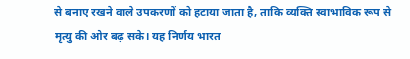से बनाए रखने वाले उपकरणों को हटाया जाता है, ताकि व्यक्ति स्वाभाविक रूप से मृत्यु की ओर बढ़ सके। यह निर्णय भारत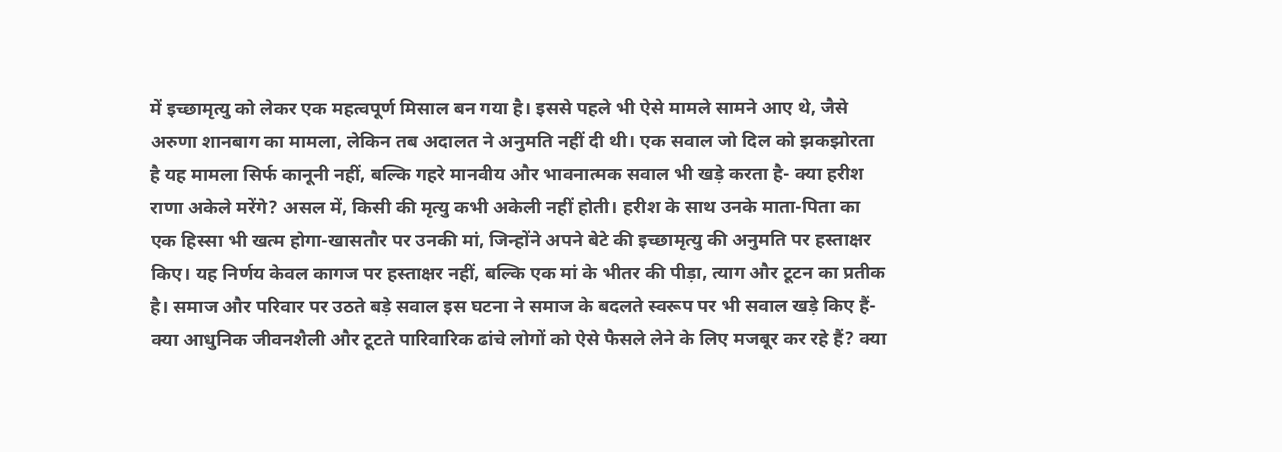में इच्छामृत्यु को लेकर एक महत्वपूर्ण मिसाल बन गया है। इससे पहले भी ऐसे मामले सामने आए थे, जैसे अरुणा शानबाग का मामला, लेकिन तब अदालत ने अनुमति नहीं दी थी। एक सवाल जो दिल को झकझोरता है यह मामला सिर्फ कानूनी नहीं, बल्कि गहरे मानवीय और भावनात्मक सवाल भी खड़े करता है- क्या हरीश राणा अकेले मरेंगे? असल में, किसी की मृत्यु कभी अकेली नहीं होती। हरीश के साथ उनके माता-पिता का एक हिस्सा भी खत्म होगा-खासतौर पर उनकी मां, जिन्होंने अपने बेटे की इच्छामृत्यु की अनुमति पर हस्ताक्षर किए। यह निर्णय केवल कागज पर हस्ताक्षर नहीं, बल्कि एक मां के भीतर की पीड़ा, त्याग और टूटन का प्रतीक है। समाज और परिवार पर उठते बड़े सवाल इस घटना ने समाज के बदलते स्वरूप पर भी सवाल खड़े किए हैं- क्या आधुनिक जीवनशैली और टूटते पारिवारिक ढांचे लोगों को ऐसे फैसले लेने के लिए मजबूर कर रहे हैं? क्या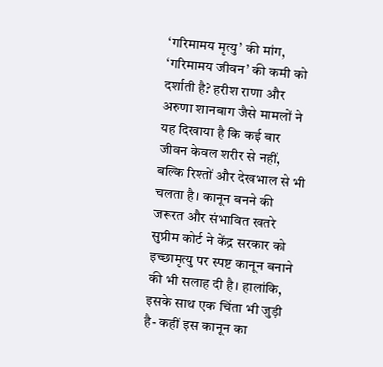‘गरिमामय मृत्यु’ की मांग, ‘गरिमामय जीवन’ की कमी को दर्शाती है? हरीश राणा और अरुणा शानबाग जैसे मामलों ने यह दिखाया है कि कई बार जीवन केवल शरीर से नहीं, बल्कि रिश्तों और देखभाल से भी चलता है। कानून बनने की जरूरत और संभावित खतरे सुप्रीम कोर्ट ने केंद्र सरकार को इच्छामृत्यु पर स्पष्ट कानून बनाने की भी सलाह दी है। हालांकि, इसके साथ एक चिंता भी जुड़ी है- कहीं इस कानून का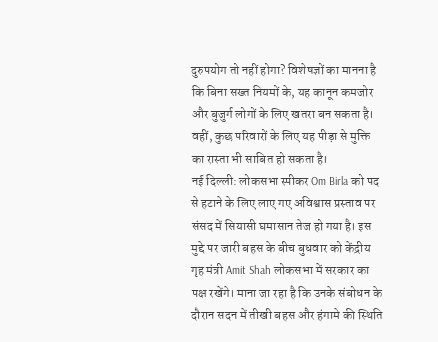दुरुपयोग तो नहीं होगा? विशेषज्ञों का मानना है कि बिना सख्त नियमों के, यह कानून कमजोर और बुजुर्ग लोगों के लिए खतरा बन सकता है। वहीं, कुछ परिवारों के लिए यह पीड़ा से मुक्ति का रास्ता भी साबित हो सकता है।
नई दिल्ली: लोकसभा स्पीकर Om Birla को पद से हटाने के लिए लाए गए अविश्वास प्रस्ताव पर संसद में सियासी घमासान तेज हो गया है। इस मुद्दे पर जारी बहस के बीच बुधवार को केंद्रीय गृह मंत्री Amit Shah लोकसभा में सरकार का पक्ष रखेंगे। माना जा रहा है कि उनके संबोधन के दौरान सदन में तीखी बहस और हंगामे की स्थिति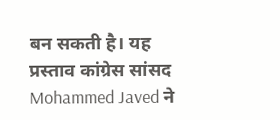बन सकती है। यह प्रस्ताव कांग्रेस सांसद Mohammed Javed ने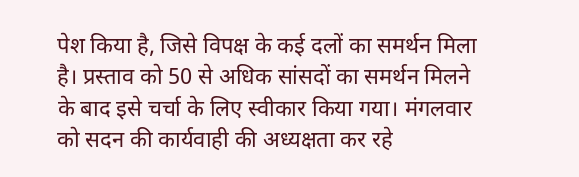पेश किया है, जिसे विपक्ष के कई दलों का समर्थन मिला है। प्रस्ताव को 50 से अधिक सांसदों का समर्थन मिलने के बाद इसे चर्चा के लिए स्वीकार किया गया। मंगलवार को सदन की कार्यवाही की अध्यक्षता कर रहे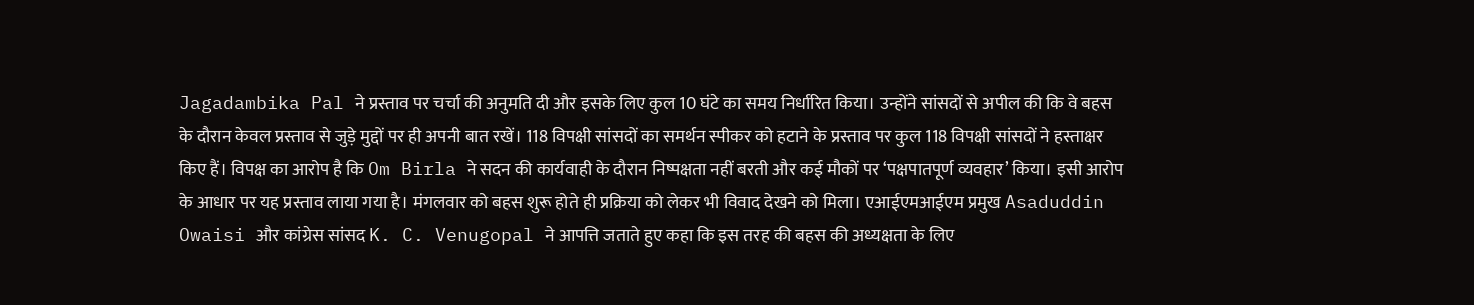Jagadambika Pal ने प्रस्ताव पर चर्चा की अनुमति दी और इसके लिए कुल 10 घंटे का समय निर्धारित किया। उन्होंने सांसदों से अपील की कि वे बहस के दौरान केवल प्रस्ताव से जुड़े मुद्दों पर ही अपनी बात रखें। 118 विपक्षी सांसदों का समर्थन स्पीकर को हटाने के प्रस्ताव पर कुल 118 विपक्षी सांसदों ने हस्ताक्षर किए हैं। विपक्ष का आरोप है कि Om Birla ने सदन की कार्यवाही के दौरान निष्पक्षता नहीं बरती और कई मौकों पर ‘पक्षपातपूर्ण व्यवहार’ किया। इसी आरोप के आधार पर यह प्रस्ताव लाया गया है। मंगलवार को बहस शुरू होते ही प्रक्रिया को लेकर भी विवाद देखने को मिला। एआईएमआईएम प्रमुख Asaduddin Owaisi और कांग्रेस सांसद K. C. Venugopal ने आपत्ति जताते हुए कहा कि इस तरह की बहस की अध्यक्षता के लिए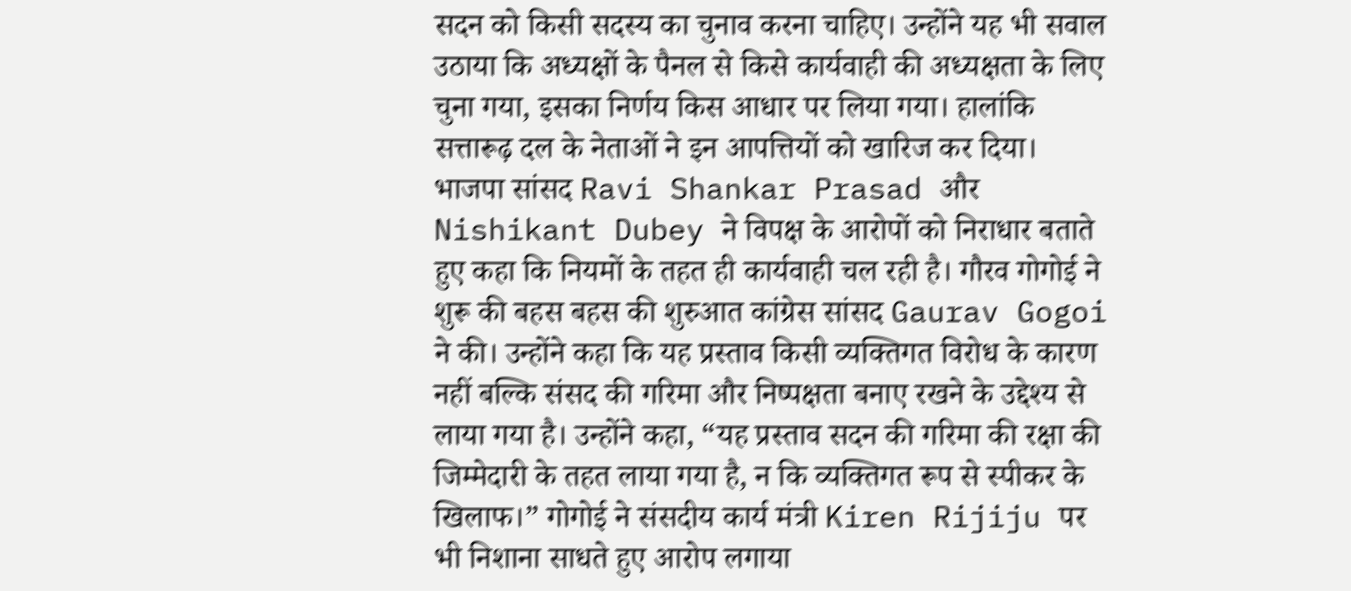सदन को किसी सदस्य का चुनाव करना चाहिए। उन्होंने यह भी सवाल उठाया कि अध्यक्षों के पैनल से किसे कार्यवाही की अध्यक्षता के लिए चुना गया, इसका निर्णय किस आधार पर लिया गया। हालांकि सत्तारूढ़ दल के नेताओं ने इन आपत्तियों को खारिज कर दिया। भाजपा सांसद Ravi Shankar Prasad और Nishikant Dubey ने विपक्ष के आरोपों को निराधार बताते हुए कहा कि नियमों के तहत ही कार्यवाही चल रही है। गौरव गोगोई ने शुरू की बहस बहस की शुरुआत कांग्रेस सांसद Gaurav Gogoi ने की। उन्होंने कहा कि यह प्रस्ताव किसी व्यक्तिगत विरोध के कारण नहीं बल्कि संसद की गरिमा और निष्पक्षता बनाए रखने के उद्देश्य से लाया गया है। उन्होंने कहा, “यह प्रस्ताव सदन की गरिमा की रक्षा की जिम्मेदारी के तहत लाया गया है, न कि व्यक्तिगत रूप से स्पीकर के खिलाफ।” गोगोई ने संसदीय कार्य मंत्री Kiren Rijiju पर भी निशाना साधते हुए आरोप लगाया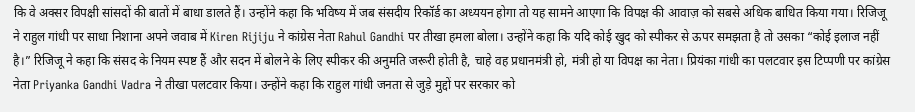कि वे अक्सर विपक्षी सांसदों की बातों में बाधा डालते हैं। उन्होंने कहा कि भविष्य में जब संसदीय रिकॉर्ड का अध्ययन होगा तो यह सामने आएगा कि विपक्ष की आवाज़ को सबसे अधिक बाधित किया गया। रिजिजू ने राहुल गांधी पर साधा निशाना अपने जवाब में Kiren Rijiju ने कांग्रेस नेता Rahul Gandhi पर तीखा हमला बोला। उन्होंने कहा कि यदि कोई खुद को स्पीकर से ऊपर समझता है तो उसका “कोई इलाज नहीं है।” रिजिजू ने कहा कि संसद के नियम स्पष्ट हैं और सदन में बोलने के लिए स्पीकर की अनुमति जरूरी होती है, चाहे वह प्रधानमंत्री हो, मंत्री हो या विपक्ष का नेता। प्रियंका गांधी का पलटवार इस टिप्पणी पर कांग्रेस नेता Priyanka Gandhi Vadra ने तीखा पलटवार किया। उन्होंने कहा कि राहुल गांधी जनता से जुड़े मुद्दों पर सरकार को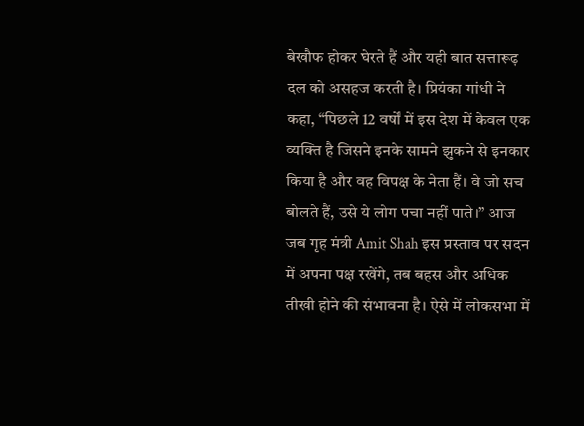बेखौफ होकर घेरते हैं और यही बात सत्तारूढ़ दल को असहज करती है। प्रियंका गांधी ने कहा, “पिछले 12 वर्षों में इस देश में केवल एक व्यक्ति है जिसने इनके सामने झुकने से इनकार किया है और वह विपक्ष के नेता हैं। वे जो सच बोलते हैं, उसे ये लोग पचा नहीं पाते।” आज जब गृह मंत्री Amit Shah इस प्रस्ताव पर सदन में अपना पक्ष रखेंगे, तब बहस और अधिक तीखी होने की संभावना है। ऐसे में लोकसभा में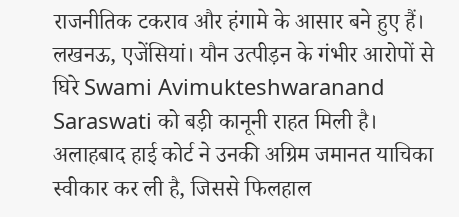राजनीतिक टकराव और हंगामे के आसार बने हुए हैं।
लखनऊ, एजेंसियां। यौन उत्पीड़न के गंभीर आरोपों से घिरे Swami Avimukteshwaranand Saraswati को बड़ी कानूनी राहत मिली है। अलाहबाद हाई कोर्ट ने उनकी अग्रिम जमानत याचिका स्वीकार कर ली है, जिससे फिलहाल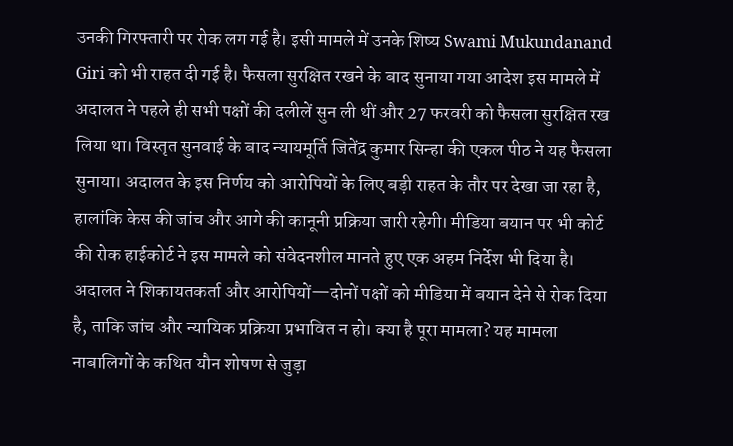उनकी गिरफ्तारी पर रोक लग गई है। इसी मामले में उनके शिष्य Swami Mukundanand Giri को भी राहत दी गई है। फैसला सुरक्षित रखने के बाद सुनाया गया आदेश इस मामले में अदालत ने पहले ही सभी पक्षों की दलीलें सुन ली थीं और 27 फरवरी को फैसला सुरक्षित रख लिया था। विस्तृत सुनवाई के बाद न्यायमूर्ति जितेंद्र कुमार सिन्हा की एकल पीठ ने यह फैसला सुनाया। अदालत के इस निर्णय को आरोपियों के लिए बड़ी राहत के तौर पर देखा जा रहा है, हालांकि केस की जांच और आगे की कानूनी प्रक्रिया जारी रहेगी। मीडिया बयान पर भी कोर्ट की रोक हाईकोर्ट ने इस मामले को संवेदनशील मानते हुए एक अहम निर्देश भी दिया है। अदालत ने शिकायतकर्ता और आरोपियों—दोनों पक्षों को मीडिया में बयान देने से रोक दिया है, ताकि जांच और न्यायिक प्रक्रिया प्रभावित न हो। क्या है पूरा मामला? यह मामला नाबालिगों के कथित यौन शोषण से जुड़ा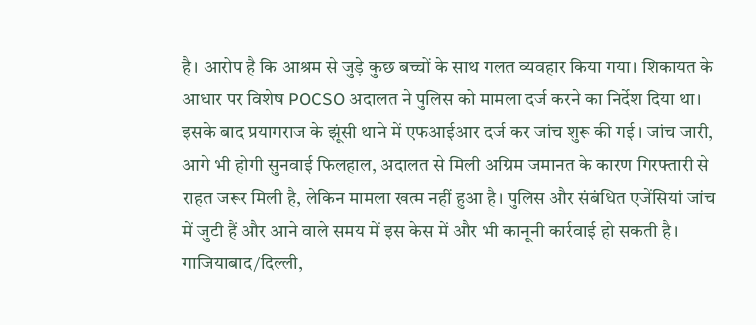है। आरोप है कि आश्रम से जुड़े कुछ बच्चों के साथ गलत व्यवहार किया गया। शिकायत के आधार पर विशेष POCSO अदालत ने पुलिस को मामला दर्ज करने का निर्देश दिया था। इसके बाद प्रयागराज के झूंसी थाने में एफआईआर दर्ज कर जांच शुरू की गई। जांच जारी, आगे भी होगी सुनवाई फिलहाल, अदालत से मिली अग्रिम जमानत के कारण गिरफ्तारी से राहत जरूर मिली है, लेकिन मामला खत्म नहीं हुआ है। पुलिस और संबंधित एजेंसियां जांच में जुटी हैं और आने वाले समय में इस केस में और भी कानूनी कार्रवाई हो सकती है।
गाजियाबाद/दिल्ली,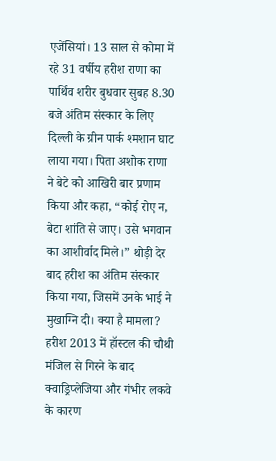एजेंसियां। 13 साल से कोमा में रहे 31 वर्षीय हरीश राणा का पार्थिव शरीर बुधवार सुबह 8.30 बजे अंतिम संस्कार के लिए दिल्ली के ग्रीन पार्क श्मशान घाट लाया गया। पिता अशोक राणा ने बेटे को आखिरी बार प्रणाम किया और कहा, “कोई रोए न, बेटा शांति से जाए। उसे भगवान का आशीर्वाद मिले।” थोड़ी देर बाद हरीश का अंतिम संस्कार किया गया, जिसमें उनके भाई ने मुखाग्नि दी। क्या है मामला? हरीश 2013 में हॉस्टल की चौथी मंजिल से गिरने के बाद क्वाड्रिप्लेजिया और गंभीर लकवे के कारण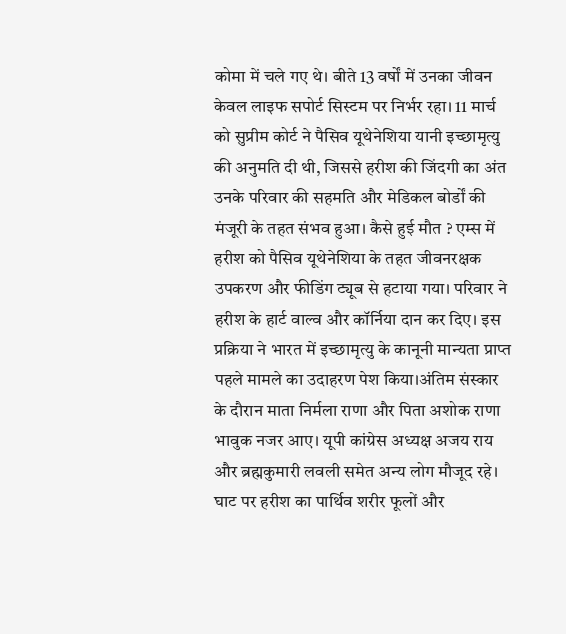कोमा में चले गए थे। बीते 13 वर्षों में उनका जीवन केवल लाइफ सपोर्ट सिस्टम पर निर्भर रहा। 11 मार्च को सुप्रीम कोर्ट ने पैसिव यूथेनेशिया यानी इच्छामृत्यु की अनुमति दी थी, जिससे हरीश की जिंदगी का अंत उनके परिवार की सहमति और मेडिकल बोर्डों की मंजूरी के तहत संभव हुआ। कैसे हुई मौत ? एम्स में हरीश को पैसिव यूथेनेशिया के तहत जीवनरक्षक उपकरण और फीडिंग ट्यूब से हटाया गया। परिवार ने हरीश के हार्ट वाल्व और कॉर्निया दान कर दिए। इस प्रक्रिया ने भारत में इच्छामृत्यु के कानूनी मान्यता प्राप्त पहले मामले का उदाहरण पेश किया।अंतिम संस्कार के दौरान माता निर्मला राणा और पिता अशोक राणा भावुक नजर आए। यूपी कांग्रेस अध्यक्ष अजय राय और ब्रह्मकुमारी लवली समेत अन्य लोग मौजूद रहे। घाट पर हरीश का पार्थिव शरीर फूलों और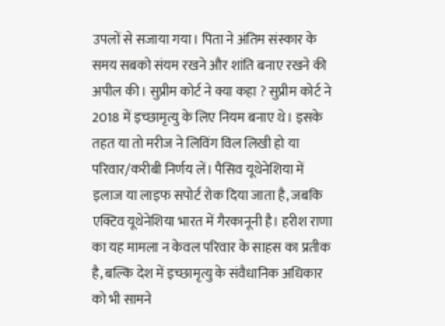उपलों से सजाया गया। पिता ने अंतिम संस्कार के समय सबको संयम रखने और शांति बनाए रखने की अपील की। सुप्रीम कोर्ट ने क्या कहा ? सुप्रीम कोर्ट ने 2018 में इच्छामृत्यु के लिए नियम बनाए थे। इसके तहत या तो मरीज ने लिविंग विल लिखी हो या परिवार/करीबी निर्णय लें। पैसिव यूथेनेशिया में इलाज या लाइफ सपोर्ट रोक दिया जाता है, जबकि एक्टिव यूथेनेशिया भारत में गैरकानूनी है। हरीश राणा का यह मामला न केवल परिवार के साहस का प्रतीक है, बल्कि देश में इच्छामृत्यु के संवैधानिक अधिकार को भी सामने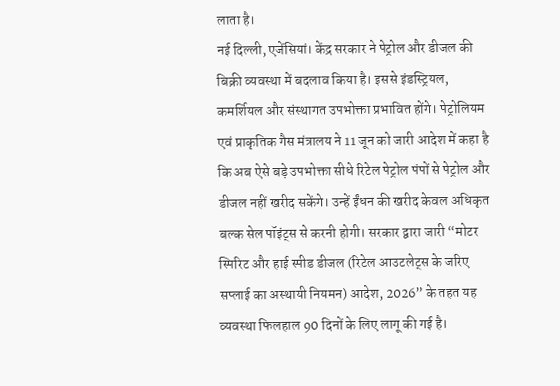लाता है।
नई दिल्ली, एजेंसियां। केंद्र सरकार ने पेट्रोल और डीजल की बिक्री व्यवस्था में बदलाव किया है। इससे इंडस्ट्रियल, कमर्शियल और संस्थागत उपभोक्ता प्रभावित होंगे। पेट्रोलियम एवं प्राकृतिक गैस मंत्रालय ने 11 जून को जारी आदेश में कहा है कि अब ऐसे बड़े उपभोक्ता सीधे रिटेल पेट्रोल पंपों से पेट्रोल और डीजल नहीं खरीद सकेंगे। उन्हें ईंधन की खरीद केवल अधिकृत बल्क सेल पॉइंट्स से करनी होगी। सरकार द्वारा जारी “मोटर स्पिरिट और हाई स्पीड डीजल (रिटेल आउटलेट्स के जरिए सप्लाई का अस्थायी नियमन) आदेश, 2026” के तहत यह व्यवस्था फिलहाल 90 दिनों के लिए लागू की गई है।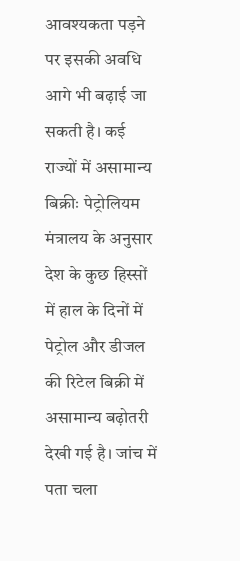आवश्यकता पड़ने पर इसकी अवधि आगे भी बढ़ाई जा सकती है। कई राज्यों में असामान्य बिक्रीः पेट्रोलियम मंत्रालय के अनुसार देश के कुछ हिस्सों में हाल के दिनों में पेट्रोल और डीजल की रिटेल बिक्री में असामान्य बढ़ोतरी देखी गई है। जांच में पता चला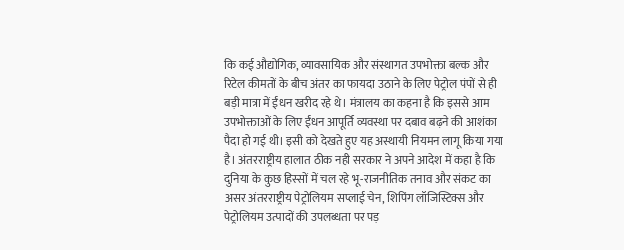कि कई औद्योगिक, व्यावसायिक और संस्थागत उपभोक्ता बल्क और रिटेल कीमतों के बीच अंतर का फायदा उठाने के लिए पेट्रोल पंपों से ही बड़ी मात्रा में ईंधन खरीद रहे थे। मंत्रालय का कहना है कि इससे आम उपभोक्ताओं के लिए ईंधन आपूर्ति व्यवस्था पर दबाव बढ़ने की आशंका पैदा हो गई थी। इसी को देखते हुए यह अस्थायी नियमन लागू किया गया है। अंतरराष्ट्रीय हालात ठीक नही सरकार ने अपने आदेश में कहा है कि दुनिया के कुछ हिस्सों में चल रहे भू-राजनीतिक तनाव और संकट का असर अंतरराष्ट्रीय पेट्रोलियम सप्लाई चेन, शिपिंग लॉजिस्टिक्स और पेट्रोलियम उत्पादों की उपलब्धता पर पड़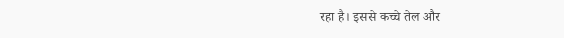रहा है। इससे कच्चे तेल और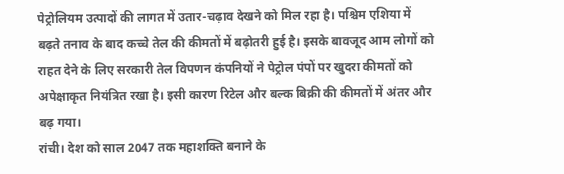पेट्रोलियम उत्पादों की लागत में उतार-चढ़ाव देखने को मिल रहा है। पश्चिम एशिया में बढ़ते तनाव के बाद कच्चे तेल की कीमतों में बढ़ोतरी हुई है। इसके बावजूद आम लोगों को राहत देने के लिए सरकारी तेल विपणन कंपनियों ने पेट्रोल पंपों पर खुदरा कीमतों को अपेक्षाकृत नियंत्रित रखा है। इसी कारण रिटेल और बल्क बिक्री की कीमतों में अंतर और बढ़ गया।
रांची। देश को साल 2047 तक महाशक्ति बनाने के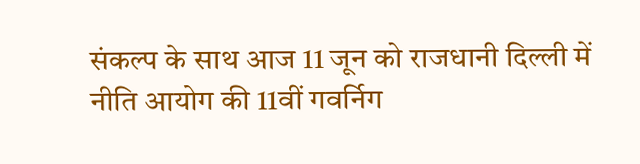संकल्प के साथ आज 11 जून को राजधानी दिल्ली में नीति आयोग की 11वीं गवर्निग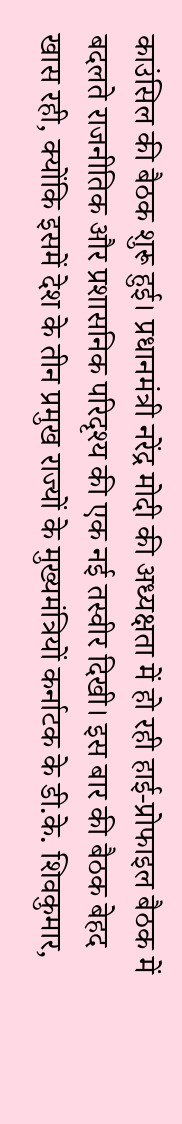काउंसिल की बैठक शुरू हुई। प्रधानमंत्री नरेंद्र मोदी की अध्यक्षता में हो रही हाई-प्रोफाइल बैठक में बदलते राजनीतिक और प्रशासनिक परिदृश्य की एक नई तस्वीर दिखी। इस बार की बैठक बेहद खास रही, क्योंकि इसमें देश के तीन प्रमुख राज्यों के मुख्यमंत्रियों कर्नाटक के डी.के. शिवकुमार,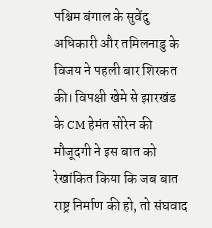पश्चिम बंगाल के सुवेंदु अधिकारी और तमिलनाडु के विजय ने पहली बार शिरकत की। विपक्षी खेमे से झारखंड के CM हेमंत सोरेन की मौजूदगी ने इस बात को रेखांकित किया कि जब बात राष्ट्र निर्माण की हो, तो संघवाद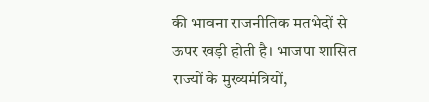की भावना राजनीतिक मतभेदों से ऊपर खड़ी होती है। भाजपा शासित राज्यों के मुख्यमंत्रियों,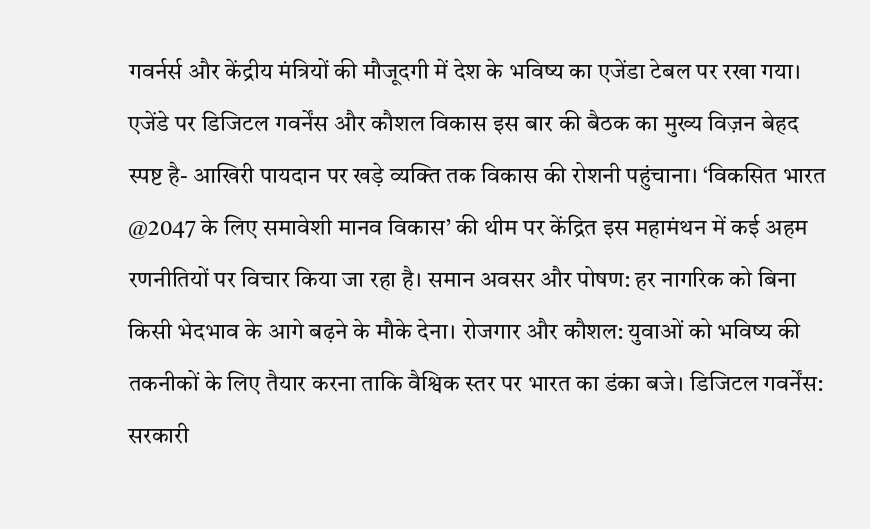गवर्नर्स और केंद्रीय मंत्रियों की मौजूदगी में देश के भविष्य का एजेंडा टेबल पर रखा गया। एजेंडे पर डिजिटल गवर्नेंस और कौशल विकास इस बार की बैठक का मुख्य विज़न बेहद स्पष्ट है- आखिरी पायदान पर खड़े व्यक्ति तक विकास की रोशनी पहुंचाना। ‘विकसित भारत @2047 के लिए समावेशी मानव विकास’ की थीम पर केंद्रित इस महामंथन में कई अहम रणनीतियों पर विचार किया जा रहा है। समान अवसर और पोषण: हर नागरिक को बिना किसी भेदभाव के आगे बढ़ने के मौके देना। रोजगार और कौशल: युवाओं को भविष्य की तकनीकों के लिए तैयार करना ताकि वैश्विक स्तर पर भारत का डंका बजे। डिजिटल गवर्नेंस: सरकारी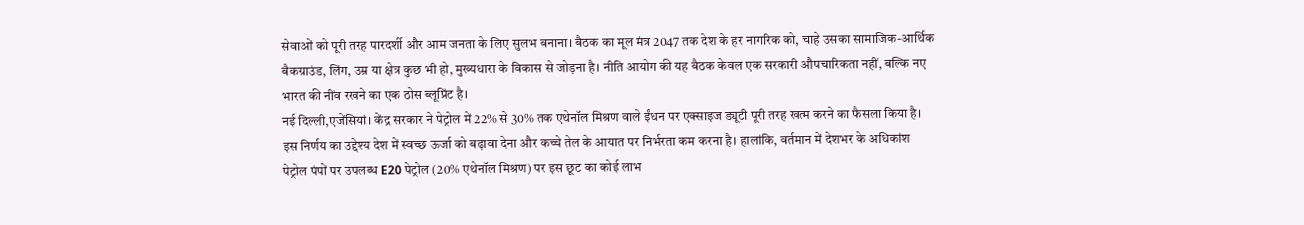सेवाओं को पूरी तरह पारदर्शी और आम जनता के लिए सुलभ बनाना। बैठक का मूल मंत्र 2047 तक देश के हर नागरिक को, चाहे उसका सामाजिक-आर्थिक बैकग्राउंड, लिंग, उम्र या क्षेत्र कुछ भी हो, मुख्यधारा के विकास से जोड़ना है। नीति आयोग की यह बैठक केवल एक सरकारी औपचारिकता नहीं, बल्कि नए भारत की नींव रखने का एक ठोस ब्लूप्रिंट है।
नई दिल्ली,एजेंसियां। केंद्र सरकार ने पेट्रोल में 22% से 30% तक एथेनॉल मिश्रण वाले ईंधन पर एक्साइज ड्यूटी पूरी तरह खत्म करने का फैसला किया है। इस निर्णय का उद्देश्य देश में स्वच्छ ऊर्जा को बढ़ावा देना और कच्चे तेल के आयात पर निर्भरता कम करना है। हालांकि, वर्तमान में देशभर के अधिकांश पेट्रोल पंपों पर उपलब्ध E20 पेट्रोल (20% एथेनॉल मिश्रण) पर इस छूट का कोई लाभ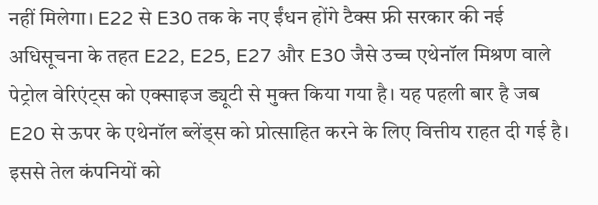नहीं मिलेगा। E22 से E30 तक के नए ईंधन होंगे टैक्स फ्री सरकार की नई अधिसूचना के तहत E22, E25, E27 और E30 जैसे उच्च एथेनॉल मिश्रण वाले पेट्रोल वेरिएंट्स को एक्साइज ड्यूटी से मुक्त किया गया है। यह पहली बार है जब E20 से ऊपर के एथेनॉल ब्लेंड्स को प्रोत्साहित करने के लिए वित्तीय राहत दी गई है। इससे तेल कंपनियों को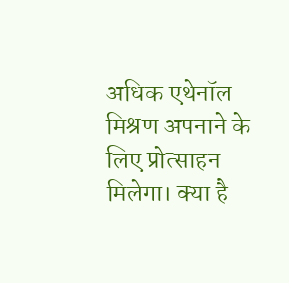अधिक एथेनॉल मिश्रण अपनाने के लिए प्रोत्साहन मिलेगा। क्या है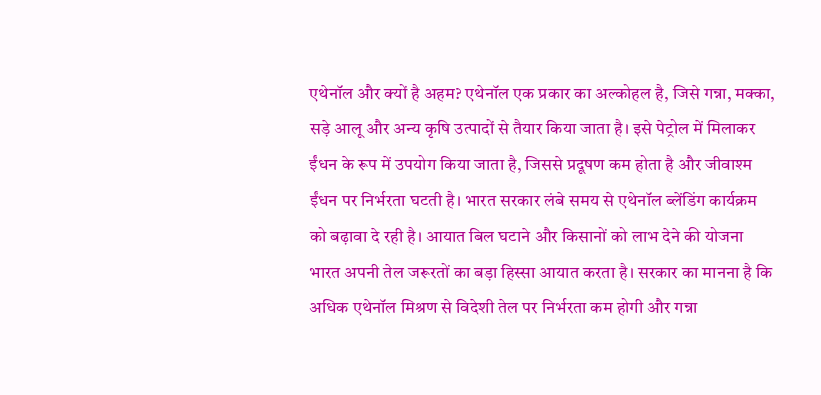एथेनॉल और क्यों है अहम? एथेनॉल एक प्रकार का अल्कोहल है, जिसे गन्ना, मक्का, सड़े आलू और अन्य कृषि उत्पादों से तैयार किया जाता है। इसे पेट्रोल में मिलाकर ईंधन के रूप में उपयोग किया जाता है, जिससे प्रदूषण कम होता है और जीवाश्म ईंधन पर निर्भरता घटती है। भारत सरकार लंबे समय से एथेनॉल ब्लेंडिंग कार्यक्रम को बढ़ावा दे रही है। आयात बिल घटाने और किसानों को लाभ देने की योजना भारत अपनी तेल जरूरतों का बड़ा हिस्सा आयात करता है। सरकार का मानना है कि अधिक एथेनॉल मिश्रण से विदेशी तेल पर निर्भरता कम होगी और गन्ना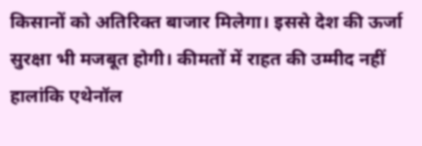किसानों को अतिरिक्त बाजार मिलेगा। इससे देश की ऊर्जा सुरक्षा भी मजबूत होगी। कीमतों में राहत की उम्मीद नहीं हालांकि एथेनॉल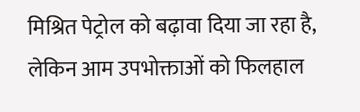मिश्रित पेट्रोल को बढ़ावा दिया जा रहा है, लेकिन आम उपभोक्ताओं को फिलहाल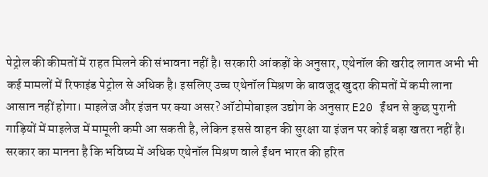पेट्रोल की कीमतों में राहत मिलने की संभावना नहीं है। सरकारी आंकड़ों के अनुसार, एथेनॉल की खरीद लागत अभी भी कई मामलों में रिफाइंड पेट्रोल से अधिक है। इसलिए उच्च एथेनॉल मिश्रण के बावजूद खुदरा कीमतों में कमी लाना आसान नहीं होगा। माइलेज और इंजन पर क्या असर? ऑटोमोबाइल उद्योग के अनुसार E20 ईंधन से कुछ पुरानी गाड़ियों में माइलेज में मामूली कमी आ सकती है, लेकिन इससे वाहन की सुरक्षा या इंजन पर कोई बड़ा खतरा नहीं है। सरकार का मानना है कि भविष्य में अधिक एथेनॉल मिश्रण वाले ईंधन भारत की हरित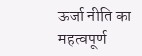ऊर्जा नीति का महत्वपूर्ण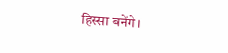हिस्सा बनेंगे।